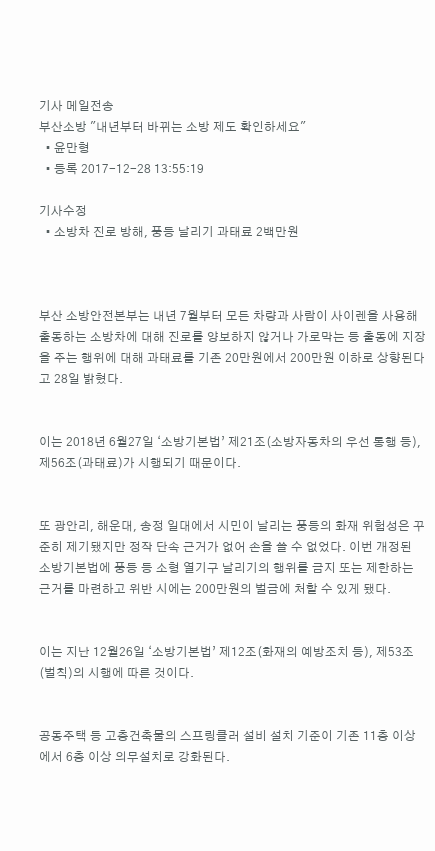기사 메일전송
부산소방 "내년부터 바뀌는 소방 제도 확인하세요"
  • 윤만형
  • 등록 2017-12-28 13:55:19

기사수정
  • 소방차 진로 방해, 풍등 날리기 과태료 2백만원



부산 소방안전본부는 내년 7월부터 모든 차량과 사람이 사이렌을 사용해 출동하는 소방차에 대해 진로를 양보하지 않거나 가로막는 등 출동에 지장을 주는 행위에 대해 과태료를 기존 20만원에서 200만원 이하로 상향된다고 28일 밝혔다.


이는 2018년 6월27일 ‘소방기본법’ 제21조(소방자동차의 우선 통행 등), 제56조(과태료)가 시행되기 때문이다.


또 광안리, 해운대, 송정 일대에서 시민이 날리는 풍등의 화재 위험성은 꾸준히 제기됐지만 정작 단속 근거가 없어 손을 쓸 수 없었다. 이번 개정된 소방기본법에 풍등 등 소형 열기구 날리기의 행위를 금지 또는 제한하는 근거를 마련하고 위반 시에는 200만원의 벌금에 처할 수 있게 됐다.


이는 지난 12월26일 ‘소방기본법’ 제12조(화재의 예방조치 등), 제53조(벌칙)의 시행에 따른 것이다.


공동주택 등 고층건축물의 스프링클러 설비 설치 기준이 기존 11층 이상에서 6층 이상 의무설치로 강화된다.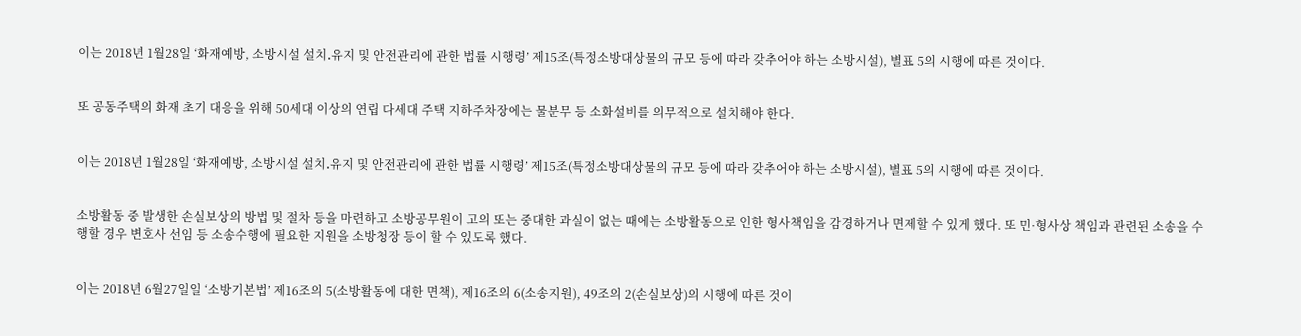이는 2018년 1월28일 ‘화재예방, 소방시설 설치․유지 및 안전관리에 관한 법률 시행령’ 제15조(특정소방대상물의 규모 등에 따라 갖추어야 하는 소방시설), 별표 5의 시행에 따른 것이다.


또 공동주택의 화재 초기 대응을 위해 50세대 이상의 연립 다세대 주택 지하주차장에는 물분무 등 소화설비를 의무적으로 설치해야 한다.


이는 2018년 1월28일 ‘화재예방, 소방시설 설치․유지 및 안전관리에 관한 법률 시행령’ 제15조(특정소방대상물의 규모 등에 따라 갖추어야 하는 소방시설), 별표 5의 시행에 따른 것이다.


소방활동 중 발생한 손실보상의 방법 및 절차 등을 마련하고 소방공무원이 고의 또는 중대한 과실이 없는 때에는 소방활동으로 인한 형사책임을 감경하거나 면제할 수 있게 했다. 또 민·형사상 책임과 관련된 소송을 수행할 경우 변호사 선임 등 소송수행에 필요한 지원을 소방청장 등이 할 수 있도록 했다.


이는 2018년 6월27일일 ‘소방기본법’ 제16조의 5(소방활동에 대한 면책), 제16조의 6(소송지원), 49조의 2(손실보상)의 시행에 따른 것이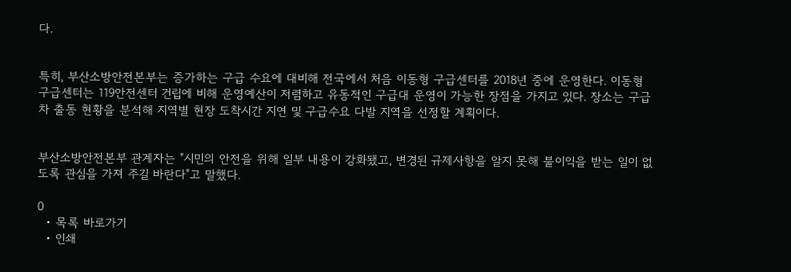다.


특히, 부산소방안전본부는 증가하는 구급 수요에 대비해 전국에서 처음 이동형 구급센터를 2018년 중에 운영한다. 이동형 구급센터는 119안전센터 건립에 비해 운영예산이 저렴하고 유동적인 구급대 운영이 가능한 장점을 가지고 있다. 장소는 구급차 출동 현황을 분석해 지역별 현장 도착시간 지연 및 구급수요 다발 지역을 선정할 계획이다.


부산소방안전본부 관계자는 "시민의 안전을 위해 일부 내용이 강화됐고, 변경된 규제사항을 알지 못해 불이익을 받는 일이 없도록 관심을 가져 주길 바란다"고 말했다.

0
  • 목록 바로가기
  • 인쇄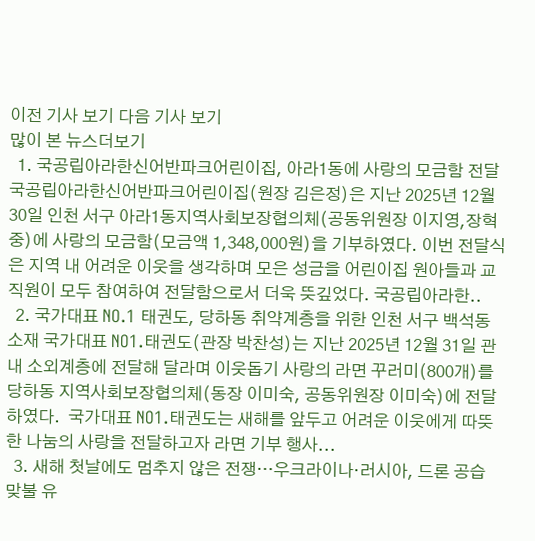이전 기사 보기 다음 기사 보기
많이 본 뉴스더보기
  1. 국공립아라한신어반파크어린이집, 아라1동에 사랑의 모금함 전달 국공립아라한신어반파크어린이집(원장 김은정)은 지난 2025년 12월 30일 인천 서구 아라1동지역사회보장협의체(공동위원장 이지영,장혁중)에 사랑의 모금함(모금액 1,348,000원)을 기부하였다. 이번 전달식은 지역 내 어려운 이웃을 생각하며 모은 성금을 어린이집 원아들과 교직원이 모두 참여하여 전달함으로서 더욱 뜻깊었다. 국공립아라한..
  2. 국가대표 NO.1 태권도, 당하동 취약계층을 위한 인천 서구 백석동 소재 국가대표 NO1.태권도(관장 박찬성)는 지난 2025년 12월 31일 관내 소외계층에 전달해 달라며 이웃돕기 사랑의 라면 꾸러미(800개)를 당하동 지역사회보장협의체(동장 이미숙, 공동위원장 이미숙)에 전달하였다.  국가대표 NO1.태권도는 새해를 앞두고 어려운 이웃에게 따뜻한 나눔의 사랑을 전달하고자 라면 기부 행사...
  3. 새해 첫날에도 멈추지 않은 전쟁…우크라이나·러시아, 드론 공습 맞불 유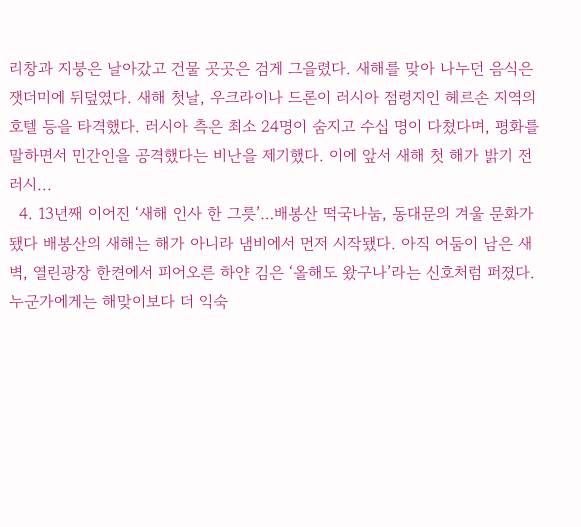리창과 지붕은 날아갔고 건물 곳곳은 검게 그을렸다. 새해를 맞아 나누던 음식은 잿더미에 뒤덮였다. 새해 첫날, 우크라이나 드론이 러시아 점령지인 헤르손 지역의 호텔 등을 타격했다. 러시아 측은 최소 24명이 숨지고 수십 명이 다쳤다며, 평화를 말하면서 민간인을 공격했다는 비난을 제기했다. 이에 앞서 새해 첫 해가 밝기 전 러시...
  4. 13년째 이어진 ‘새해 인사 한 그릇’…배봉산 떡국나눔, 동대문의 겨울 문화가 됐다 배봉산의 새해는 해가 아니라 냄비에서 먼저 시작됐다. 아직 어둠이 남은 새벽, 열린광장 한켠에서 피어오른 하얀 김은 ‘올해도 왔구나’라는 신호처럼 퍼졌다. 누군가에게는 해맞이보다 더 익숙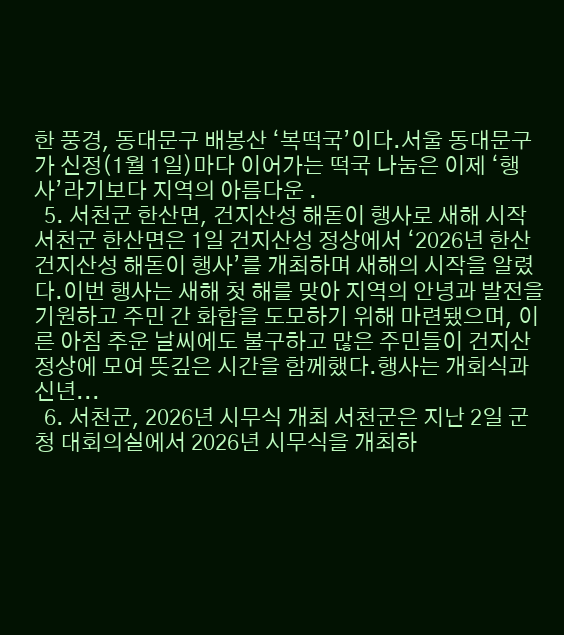한 풍경, 동대문구 배봉산 ‘복떡국’이다.서울 동대문구가 신정(1월 1일)마다 이어가는 떡국 나눔은 이제 ‘행사’라기보다 지역의 아름다운 .
  5. 서천군 한산면, 건지산성 해돋이 행사로 새해 시작 서천군 한산면은 1일 건지산성 정상에서 ‘2026년 한산 건지산성 해돋이 행사’를 개최하며 새해의 시작을 알렸다.이번 행사는 새해 첫 해를 맞아 지역의 안녕과 발전을 기원하고 주민 간 화합을 도모하기 위해 마련됐으며, 이른 아침 추운 날씨에도 불구하고 많은 주민들이 건지산 정상에 모여 뜻깊은 시간을 함께했다.행사는 개회식과 신년...
  6. 서천군, 2026년 시무식 개최 서천군은 지난 2일 군청 대회의실에서 2026년 시무식을 개최하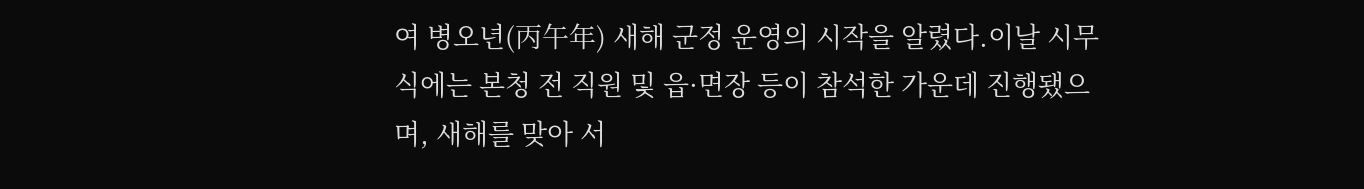여 병오년(丙午年) 새해 군정 운영의 시작을 알렸다.이날 시무식에는 본청 전 직원 및 읍·면장 등이 참석한 가운데 진행됐으며, 새해를 맞아 서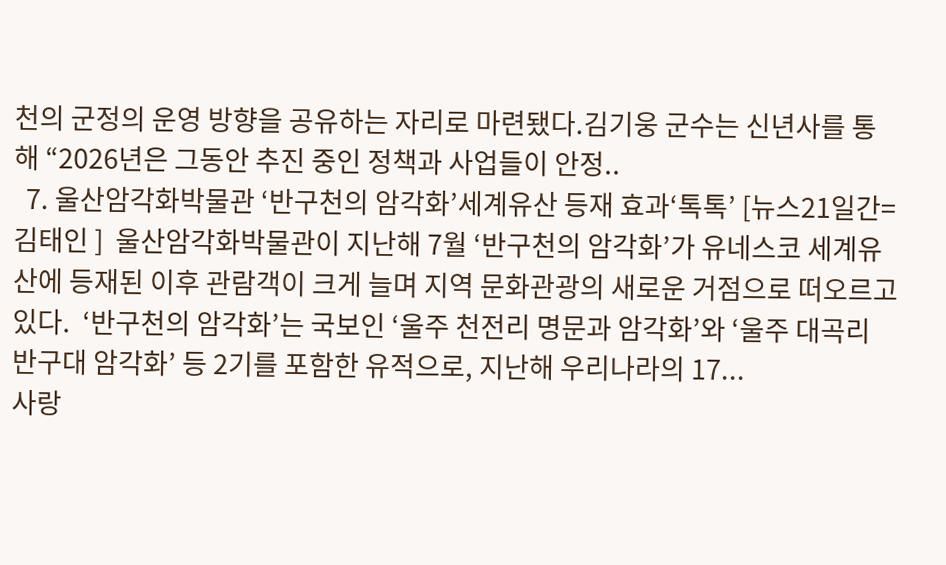천의 군정의 운영 방향을 공유하는 자리로 마련됐다.김기웅 군수는 신년사를 통해 “2026년은 그동안 추진 중인 정책과 사업들이 안정..
  7. 울산암각화박물관 ‘반구천의 암각화’세계유산 등재 효과‘톡톡’ [뉴스21일간=김태인 ]  울산암각화박물관이 지난해 7월 ‘반구천의 암각화’가 유네스코 세계유산에 등재된 이후 관람객이 크게 늘며 지역 문화관광의 새로운 거점으로 떠오르고 있다.  ‘반구천의 암각화’는 국보인 ‘울주 천전리 명문과 암각화’와 ‘울주 대곡리 반구대 암각화’ 등 2기를 포함한 유적으로, 지난해 우리나라의 17...
사랑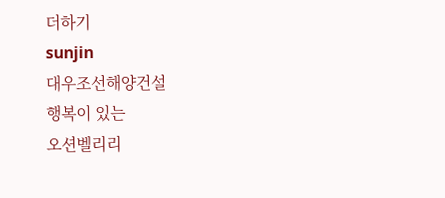더하기
sunjin
대우조선해양건설
행복이 있는
오션벨리리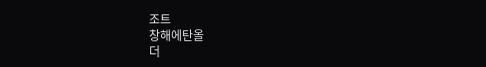조트
창해에탄올
더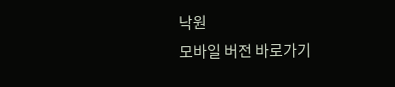낙원
모바일 버전 바로가기